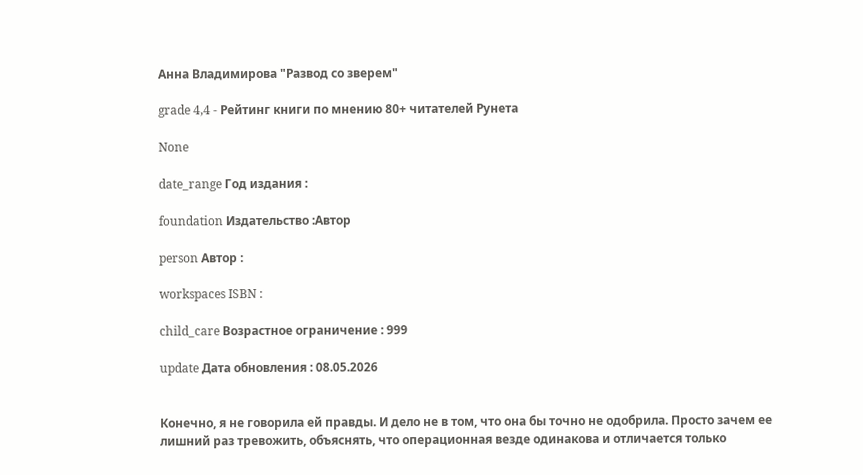Анна Владимирова "Развод со зверем"

grade 4,4 - Рейтинг книги по мнению 80+ читателей Рунета

None

date_range Год издания :

foundation Издательство :Автор

person Автор :

workspaces ISBN :

child_care Возрастное ограничение : 999

update Дата обновления : 08.05.2026


Конечно, я не говорила ей правды. И дело не в том, что она бы точно не одобрила. Просто зачем ее лишний раз тревожить, объяснять, что операционная везде одинакова и отличается только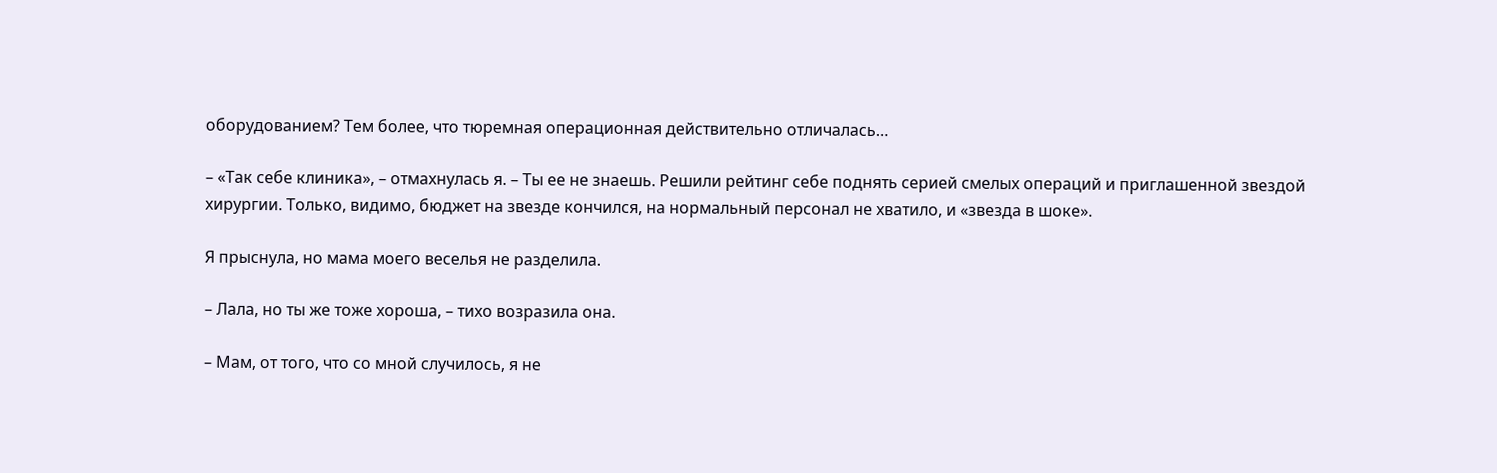оборудованием? Тем более, что тюремная операционная действительно отличалась…

– «Так себе клиника», – отмахнулась я. – Ты ее не знаешь. Решили рейтинг себе поднять серией смелых операций и приглашенной звездой хирургии. Только, видимо, бюджет на звезде кончился, на нормальный персонал не хватило, и «звезда в шоке».

Я прыснула, но мама моего веселья не разделила.

– Лала, но ты же тоже хороша, – тихо возразила она.

– Мам, от того, что со мной случилось, я не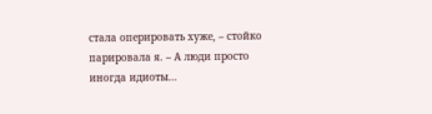стала оперировать хуже, – стойко парировала я. – А люди просто иногда идиоты…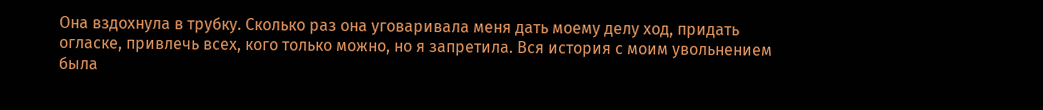Она вздохнула в трубку. Сколько раз она уговаривала меня дать моему делу ход, придать огласке, привлечь всех, кого только можно, но я запретила. Вся история с моим увольнением была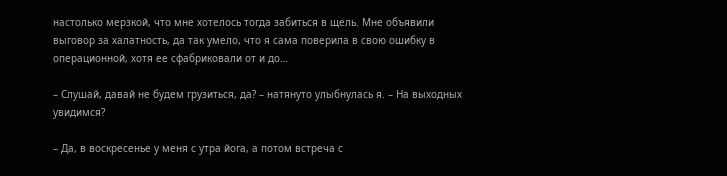настолько мерзкой, что мне хотелось тогда забиться в щель. Мне объявили выговор за халатность, да так умело, что я сама поверила в свою ошибку в операционной, хотя ее сфабриковали от и до…

– Слушай, давай не будем грузиться, да? – натянуто улыбнулась я. – На выходных увидимся?

– Да, в воскресенье у меня с утра йога, а потом встреча с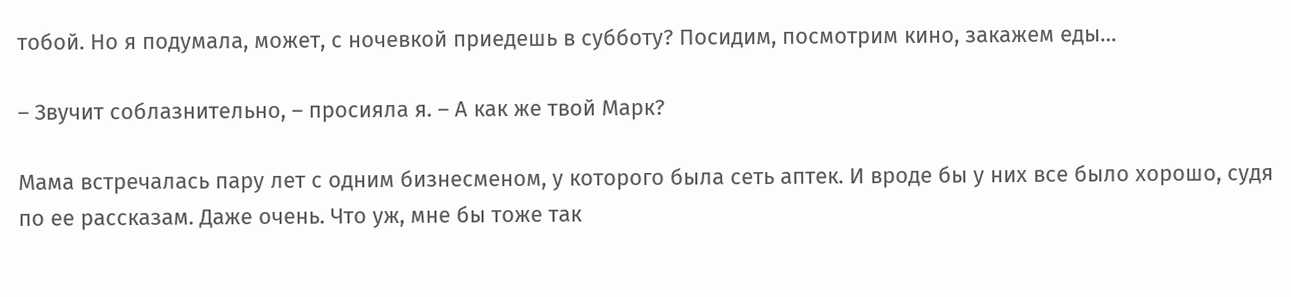тобой. Но я подумала, может, с ночевкой приедешь в субботу? Посидим, посмотрим кино, закажем еды…

– Звучит соблазнительно, – просияла я. – А как же твой Марк?

Мама встречалась пару лет с одним бизнесменом, у которого была сеть аптек. И вроде бы у них все было хорошо, судя по ее рассказам. Даже очень. Что уж, мне бы тоже так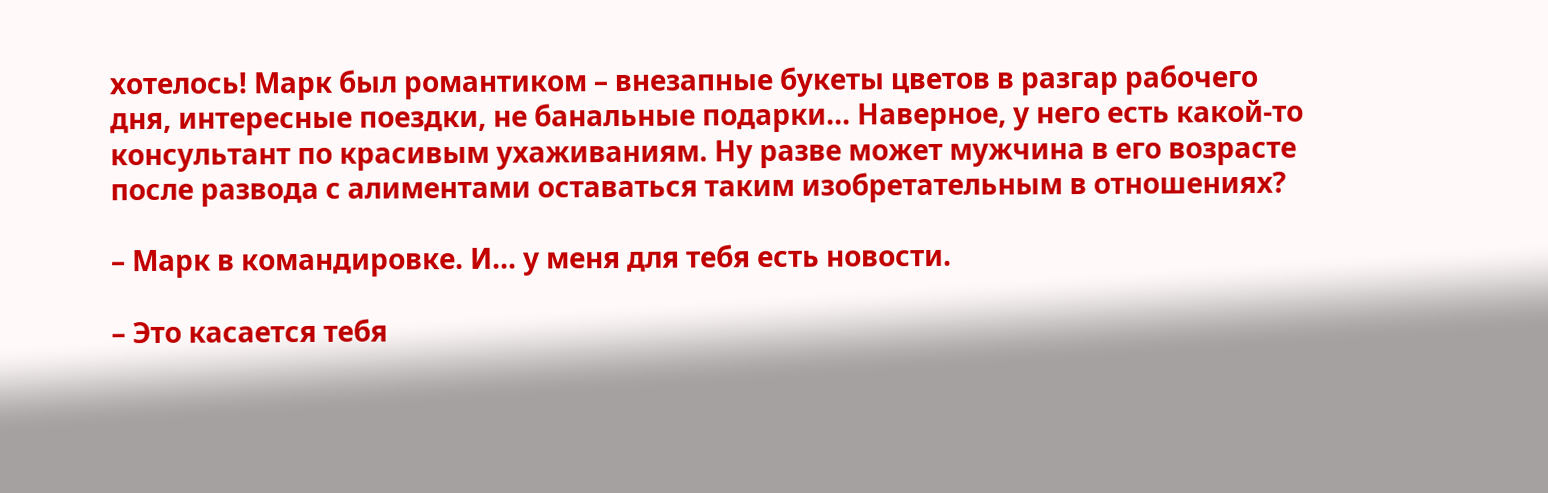хотелось! Марк был романтиком – внезапные букеты цветов в разгар рабочего дня, интересные поездки, не банальные подарки… Наверное, у него есть какой-то консультант по красивым ухаживаниям. Ну разве может мужчина в его возрасте после развода с алиментами оставаться таким изобретательным в отношениях?

– Марк в командировке. И… у меня для тебя есть новости.

– Это касается тебя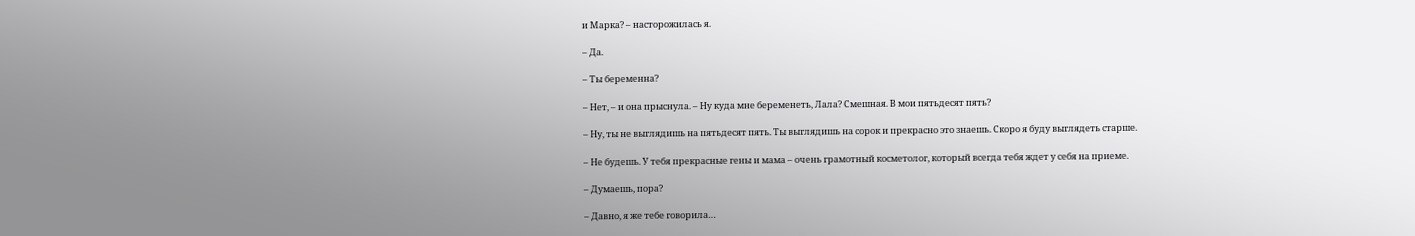и Марка? – насторожилась я.

– Да.

– Ты беременна?

– Нет, – и она прыснула. – Ну куда мне беременеть, Лала? Смешная. В мои пятьдесят пять?

– Ну, ты не выглядишь на пятьдесят пять. Ты выглядишь на сорок и прекрасно это знаешь. Скоро я буду выглядеть старше.

– Не будешь. У тебя прекрасные гены и мама – очень грамотный косметолог, который всегда тебя ждет у себя на приеме.

– Думаешь, пора?

– Давно, я же тебе говорила…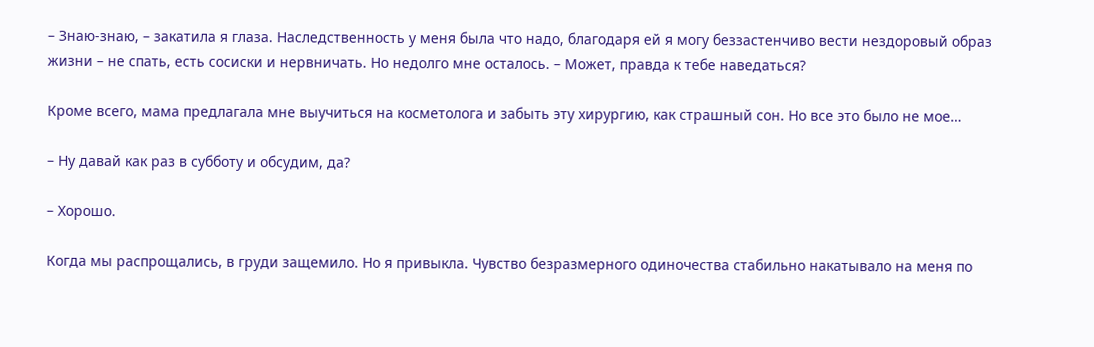– Знаю-знаю, – закатила я глаза. Наследственность у меня была что надо, благодаря ей я могу беззастенчиво вести нездоровый образ жизни – не спать, есть сосиски и нервничать. Но недолго мне осталось. – Может, правда к тебе наведаться?

Кроме всего, мама предлагала мне выучиться на косметолога и забыть эту хирургию, как страшный сон. Но все это было не мое…

– Ну давай как раз в субботу и обсудим, да?

– Хорошо.

Когда мы распрощались, в груди защемило. Но я привыкла. Чувство безразмерного одиночества стабильно накатывало на меня по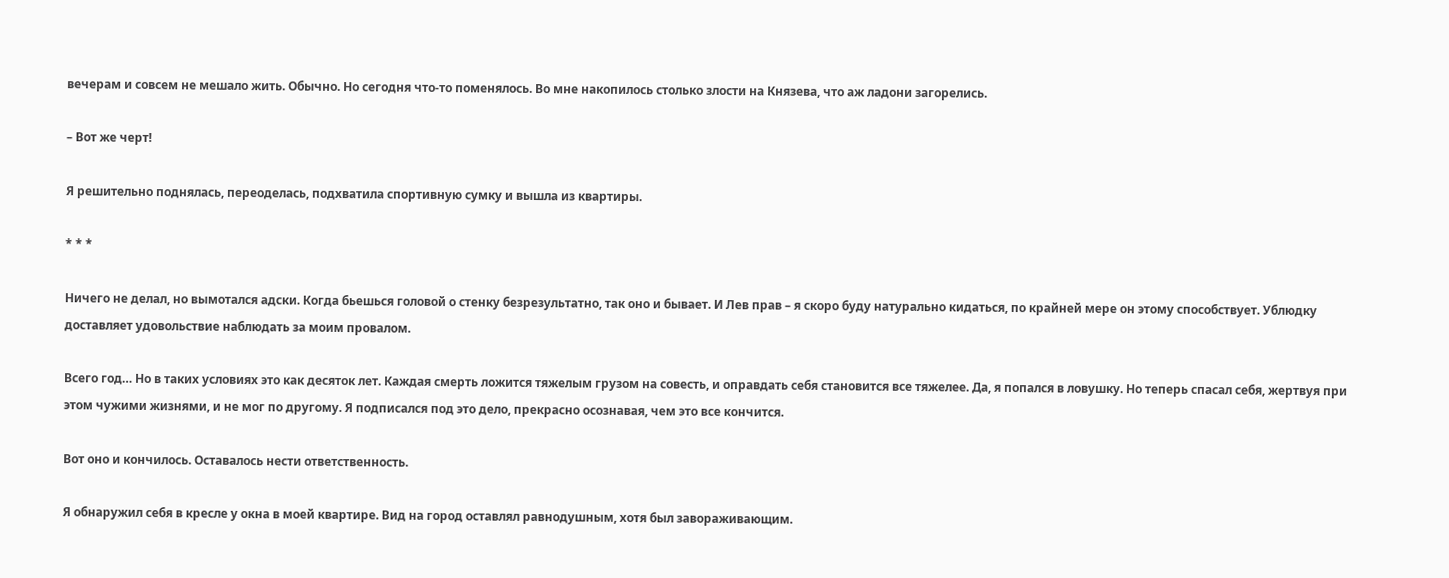вечерам и совсем не мешало жить. Обычно. Но сегодня что-то поменялось. Во мне накопилось столько злости на Князева, что аж ладони загорелись.

– Вот же черт!

Я решительно поднялась, переоделась, подхватила спортивную сумку и вышла из квартиры.

* * *

Ничего не делал, но вымотался адски. Когда бьешься головой о стенку безрезультатно, так оно и бывает. И Лев прав – я скоро буду натурально кидаться, по крайней мере он этому способствует. Ублюдку доставляет удовольствие наблюдать за моим провалом.

Всего год… Но в таких условиях это как десяток лет. Каждая смерть ложится тяжелым грузом на совесть, и оправдать себя становится все тяжелее. Да, я попался в ловушку. Но теперь спасал себя, жертвуя при этом чужими жизнями, и не мог по другому. Я подписался под это дело, прекрасно осознавая, чем это все кончится.

Вот оно и кончилось. Оставалось нести ответственность.

Я обнаружил себя в кресле у окна в моей квартире. Вид на город оставлял равнодушным, хотя был завораживающим.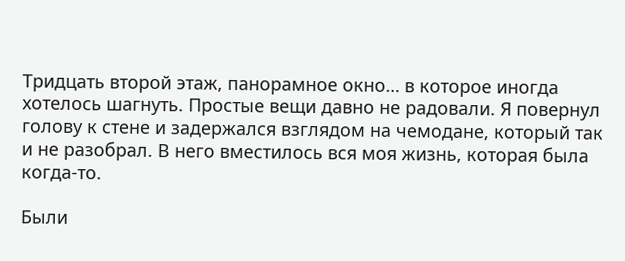Тридцать второй этаж, панорамное окно… в которое иногда хотелось шагнуть. Простые вещи давно не радовали. Я повернул голову к стене и задержался взглядом на чемодане, который так и не разобрал. В него вместилось вся моя жизнь, которая была когда-то.

Были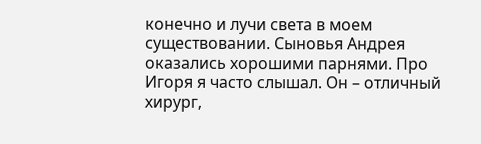конечно и лучи света в моем существовании. Сыновья Андрея оказались хорошими парнями. Про Игоря я часто слышал. Он – отличный хирург,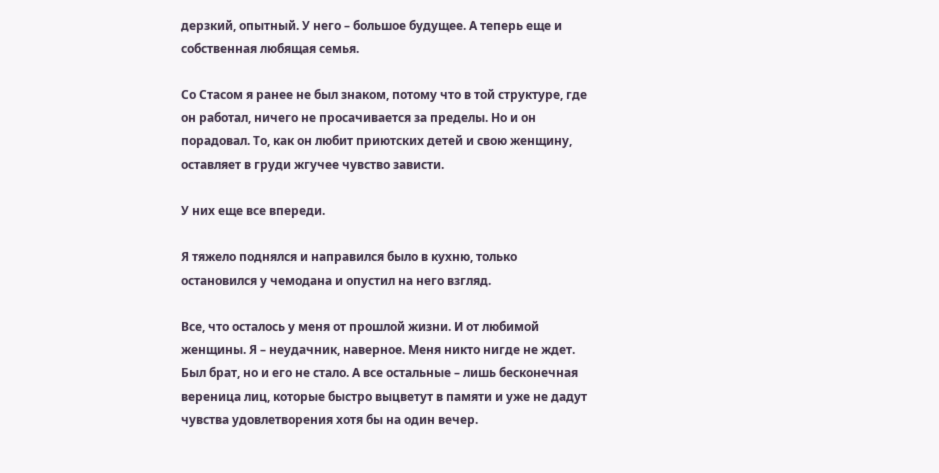дерзкий, опытный. У него – большое будущее. А теперь еще и собственная любящая семья.

Со Стасом я ранее не был знаком, потому что в той структуре, где он работал, ничего не просачивается за пределы. Но и он порадовал. То, как он любит приютских детей и свою женщину, оставляет в груди жгучее чувство зависти.

У них еще все впереди.

Я тяжело поднялся и направился было в кухню, только остановился у чемодана и опустил на него взгляд.

Все, что осталось у меня от прошлой жизни. И от любимой женщины. Я – неудачник, наверное. Меня никто нигде не ждет. Был брат, но и его не стало. А все остальные – лишь бесконечная вереница лиц, которые быстро выцветут в памяти и уже не дадут чувства удовлетворения хотя бы на один вечер.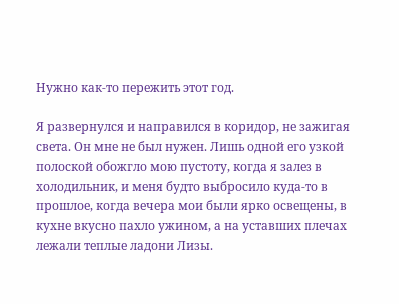Нужно как-то пережить этот год.

Я развернулся и направился в коридор, не зажигая света. Он мне не был нужен. Лишь одной его узкой полоской обожгло мою пустоту, когда я залез в холодильник, и меня будто выбросило куда-то в прошлое, когда вечера мои были ярко освещены, в кухне вкусно пахло ужином, а на уставших плечах лежали теплые ладони Лизы.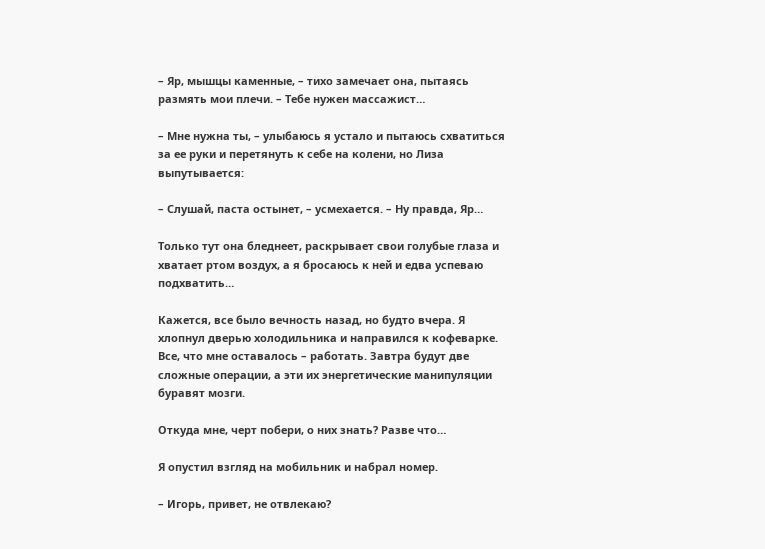– Яр, мышцы каменные, – тихо замечает она, пытаясь размять мои плечи. – Тебе нужен массажист…

– Мне нужна ты, – улыбаюсь я устало и пытаюсь схватиться за ее руки и перетянуть к себе на колени, но Лиза выпутывается:

– Слушай, паста остынет, – усмехается. – Ну правда, Яр…

Только тут она бледнеет, раскрывает свои голубые глаза и хватает ртом воздух, а я бросаюсь к ней и едва успеваю подхватить…

Кажется, все было вечность назад, но будто вчера. Я хлопнул дверью холодильника и направился к кофеварке. Все, что мне оставалось – работать. Завтра будут две сложные операции, а эти их энергетические манипуляции буравят мозги.

Откуда мне, черт побери, о них знать? Разве что…

Я опустил взгляд на мобильник и набрал номер.

– Игорь, привет, не отвлекаю?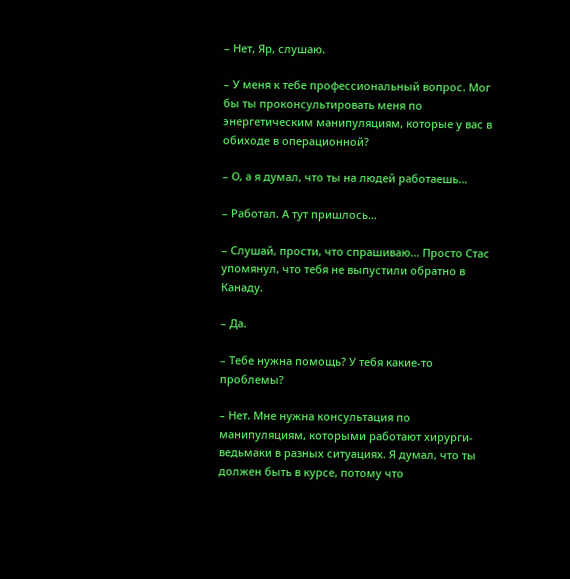– Нет, Яр, слушаю.

– У меня к тебе профессиональный вопрос. Мог бы ты проконсультировать меня по энергетическим манипуляциям, которые у вас в обиходе в операционной?

– О, а я думал, что ты на людей работаешь…

– Работал. А тут пришлось…

– Слушай, прости, что спрашиваю… Просто Стас упомянул, что тебя не выпустили обратно в Канаду.

– Да.

– Тебе нужна помощь? У тебя какие-то проблемы?

– Нет. Мне нужна консультация по манипуляциям, которыми работают хирурги-ведьмаки в разных ситуациях. Я думал, что ты должен быть в курсе, потому что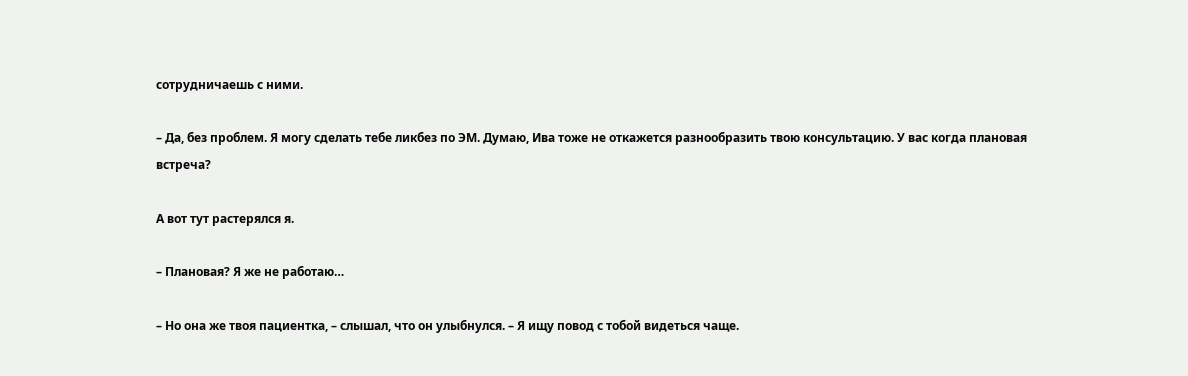сотрудничаешь с ними.

– Да, без проблем. Я могу сделать тебе ликбез по ЭМ. Думаю, Ива тоже не откажется разнообразить твою консультацию. У вас когда плановая встреча?

А вот тут растерялся я.

– Плановая? Я же не работаю…

– Но она же твоя пациентка, – слышал, что он улыбнулся. – Я ищу повод с тобой видеться чаще.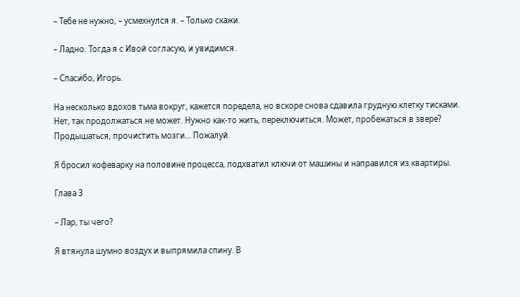– Тебе не нужно, – усмехнулся я. – Только скажи.

– Ладно. Тогда я с Ивой согласую, и увидимся.

– Спасибо, Игорь.

На несколько вдохов тьма вокруг, кажется поредела, но вскоре снова сдавила грудную клетку тисками. Нет, так продолжаться не может. Нужно как-то жить, переключиться. Может, пробежаться в звере? Продышаться, прочистить мозги… Пожалуй.

Я бросил кофеварку на половине процесса, подхватил ключи от машины и направился из квартиры.

Глава 3

– Лар, ты чего?

Я втянула шумно воздух и выпрямила спину. В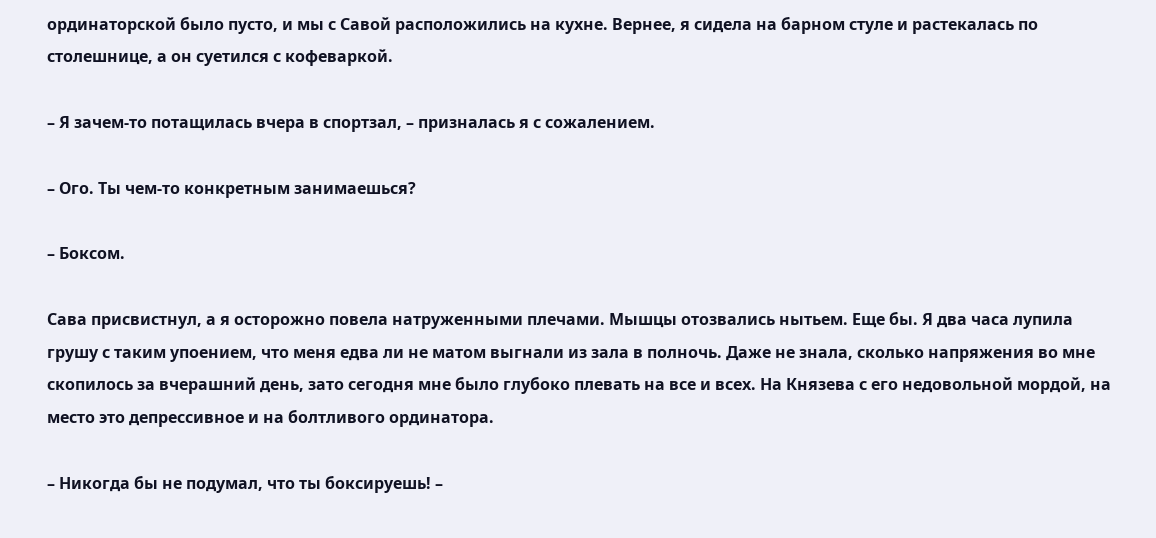ординаторской было пусто, и мы с Савой расположились на кухне. Вернее, я сидела на барном стуле и растекалась по столешнице, а он суетился с кофеваркой.

– Я зачем-то потащилась вчера в спортзал, – призналась я с сожалением.

– Ого. Ты чем-то конкретным занимаешься?

– Боксом.

Сава присвистнул, а я осторожно повела натруженными плечами. Мышцы отозвались нытьем. Еще бы. Я два часа лупила грушу с таким упоением, что меня едва ли не матом выгнали из зала в полночь. Даже не знала, сколько напряжения во мне скопилось за вчерашний день, зато сегодня мне было глубоко плевать на все и всех. На Князева с его недовольной мордой, на место это депрессивное и на болтливого ординатора.

– Никогда бы не подумал, что ты боксируешь! –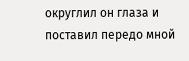округлил он глаза и поставил передо мной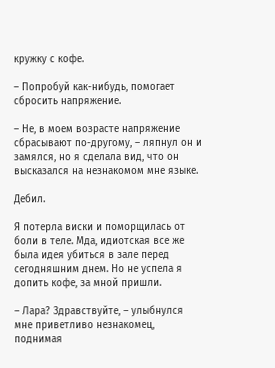кружку с кофе.

– Попробуй как-нибудь, помогает сбросить напряжение.

– Не, в моем возрасте напряжение сбрасывают по-другому, – ляпнул он и замялся, но я сделала вид, что он высказался на незнакомом мне языке.

Дебил.

Я потерла виски и поморщилась от боли в теле. Мда, идиотская все же была идея убиться в зале перед сегодняшним днем. Но не успела я допить кофе, за мной пришли.

– Лара? Здравствуйте, – улыбнулся мне приветливо незнакомец, поднимая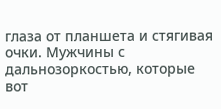глаза от планшета и стягивая очки. Мужчины с дальнозоркостью, которые вот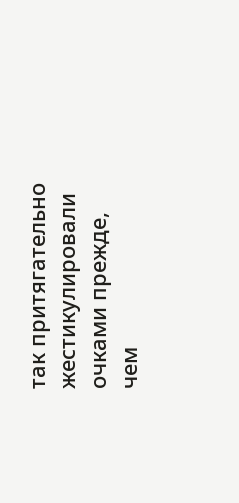так притягательно жестикулировали очками прежде, чем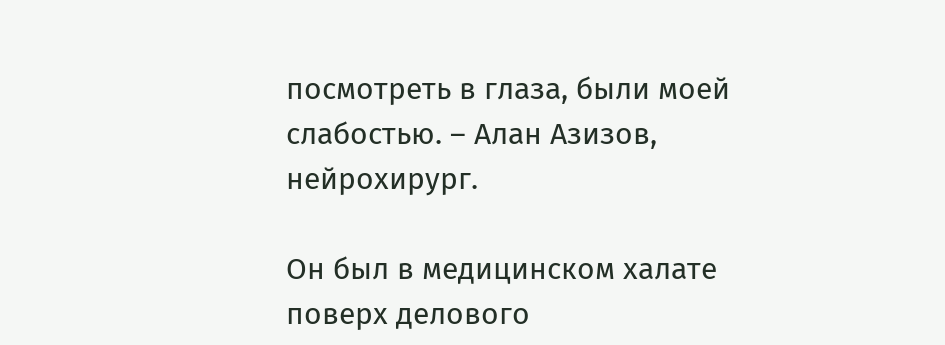посмотреть в глаза, были моей слабостью. – Алан Азизов, нейрохирург.

Он был в медицинском халате поверх делового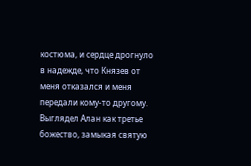костюма, и сердце дрогнуло в надежде, что Князев от меня отказался и меня передали кому-то другому. Выглядел Алан как третье божество, замыкая святую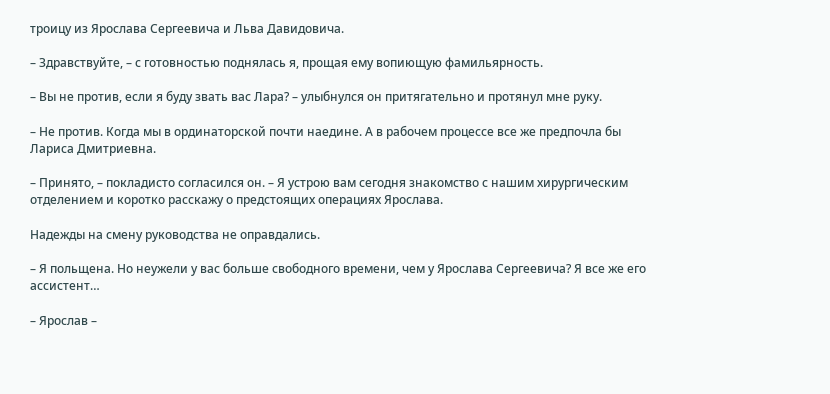троицу из Ярослава Сергеевича и Льва Давидовича.

– Здравствуйте, – с готовностью поднялась я, прощая ему вопиющую фамильярность.

– Вы не против, если я буду звать вас Лара? – улыбнулся он притягательно и протянул мне руку.

– Не против. Когда мы в ординаторской почти наедине. А в рабочем процессе все же предпочла бы Лариса Дмитриевна.

– Принято, – покладисто согласился он. – Я устрою вам сегодня знакомство с нашим хирургическим отделением и коротко расскажу о предстоящих операциях Ярослава.

Надежды на смену руководства не оправдались.

– Я польщена. Но неужели у вас больше свободного времени, чем у Ярослава Сергеевича? Я все же его ассистент…

– Ярослав –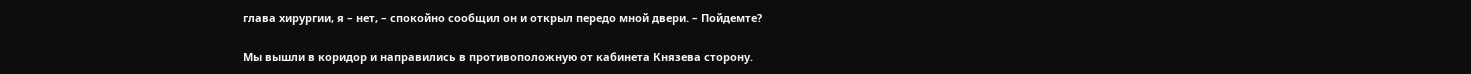глава хирургии, я – нет, – спокойно сообщил он и открыл передо мной двери. – Пойдемте?

Мы вышли в коридор и направились в противоположную от кабинета Князева сторону.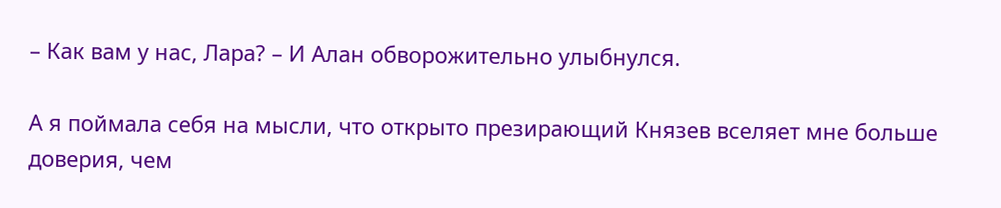– Как вам у нас, Лара? – И Алан обворожительно улыбнулся.

А я поймала себя на мысли, что открыто презирающий Князев вселяет мне больше доверия, чем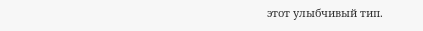этот улыбчивый тип.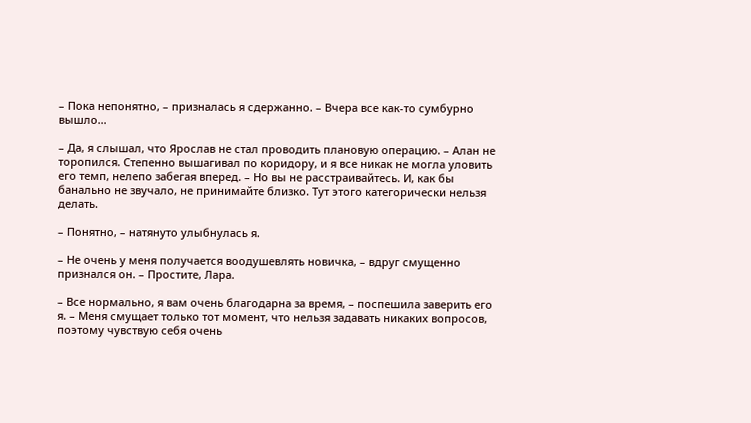– Пока непонятно, – призналась я сдержанно. – Вчера все как-то сумбурно вышло…

– Да, я слышал, что Ярослав не стал проводить плановую операцию. – Алан не торопился. Степенно вышагивал по коридору, и я все никак не могла уловить его темп, нелепо забегая вперед. – Но вы не расстраивайтесь. И, как бы банально не звучало, не принимайте близко. Тут этого категорически нельзя делать.

– Понятно, – натянуто улыбнулась я.

– Не очень у меня получается воодушевлять новичка, – вдруг смущенно признался он. – Простите, Лара.

– Все нормально, я вам очень благодарна за время, – поспешила заверить его я. – Меня смущает только тот момент, что нельзя задавать никаких вопросов, поэтому чувствую себя очень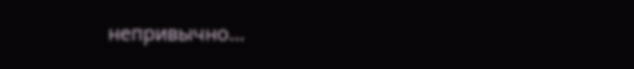непривычно…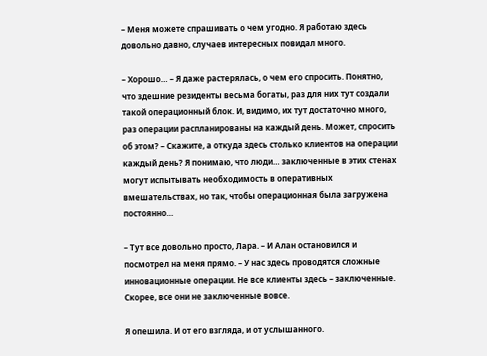– Меня можете спрашивать о чем угодно. Я работаю здесь довольно давно, случаев интересных повидал много.

– Хорошо… – Я даже растерялась, о чем его спросить. Понятно, что здешние резиденты весьма богаты, раз для них тут создали такой операционный блок. И, видимо, их тут достаточно много, раз операции распланированы на каждый день. Может, спросить об этом? – Скажите, а откуда здесь столько клиентов на операции каждый день? Я понимаю, что люди… заключенные в этих стенах могут испытывать необходимость в оперативных вмешательствах, но так, чтобы операционная была загружена постоянно…

– Тут все довольно просто, Лара. – И Алан остановился и посмотрел на меня прямо. – У нас здесь проводятся сложные инновационные операции. Не все клиенты здесь – заключенные. Скорее, все они не заключенные вовсе.

Я опешила. И от его взгляда, и от услышанного.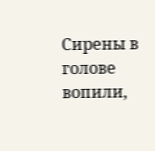Сирены в голове вопили,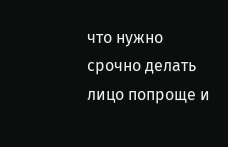что нужно срочно делать лицо попроще и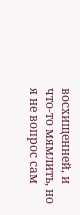восхищенней, и что-то мямлить, но я не вопрос сам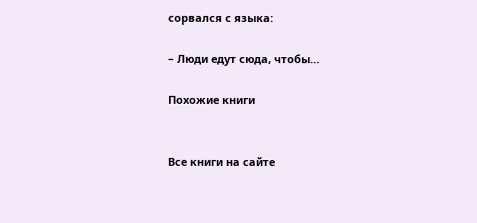сорвался с языка:

– Люди едут сюда, чтобы…

Похожие книги


Все книги на сайте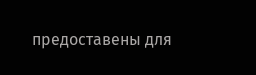предоставены для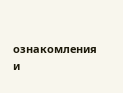ознакомления и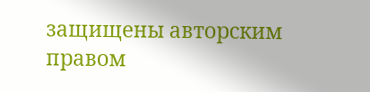защищены авторским правом